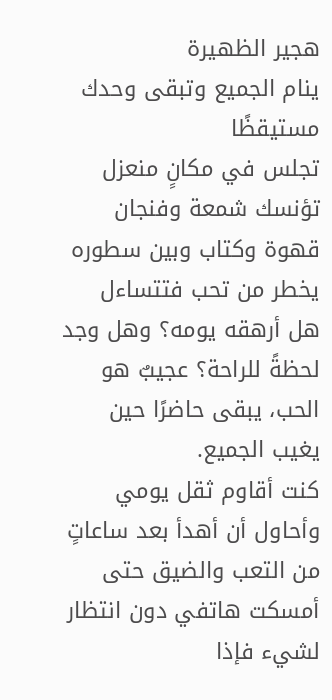هجير الظهيرة
ينام الجميع وتبقى وحدك مستيقظًا
تجلس في مكانٍ منعزل تؤنسك شمعة وفنجان قهوة وكتاب وبين سطوره يخطر من تحب فتتساءل هل أرهقه يومه؟ وهل وجد لحظةً للراحة؟ عجيبٌ هو الحب، يبقى حاضرًا حين يغيب الجميع.
كنت أقاوم ثقل يومي وأحاول أن أهدأ بعد ساعاتٍ من التعب والضيق حتى أمسكت هاتفي دون انتظار لشيء فإذا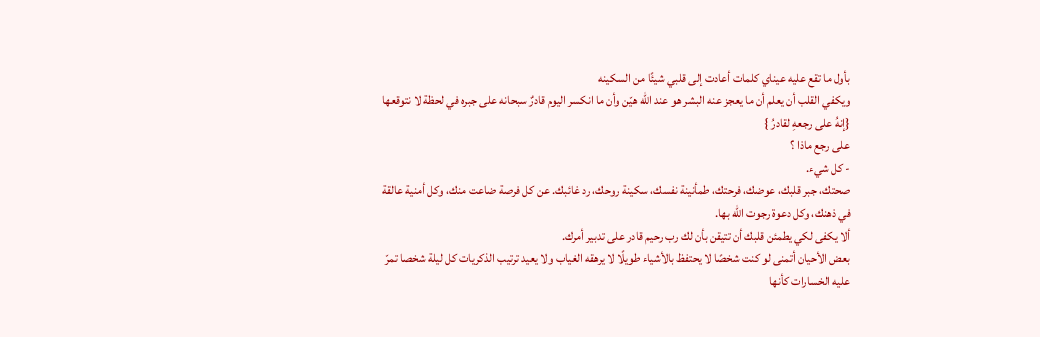بأول ما تقع عليه عيناي كلمات أعادت إلى قلبي شيئًا من السكينه
ويكفي القلب أن يعلم أن ما يعجز عنه البشر هو عند الله هيّن وأن ما انكسر اليوم قادرٌ سبحانه على جبره في لحظة لا نتوقعها
{إنهُ على رجعهِ لقادرُ }
على رجع ماذا ؟
- كل شيء.
صحتك، جبر قلبك، عوضك، فرحتك، طمأنينة نفسك، سكينة روحك، رد غائبك. عن كل فرصة ضاعت منك، وكل أمنية عالقة في ذهنك، وكل دعوة رجوت اللّٰه بها.
ألا يكفى لكي يطمئن قلبك أن تتيقن بأن لك رب رحيم قادر على تدبير أمرك.
بعض الأحيان أتمنى لو كنت شخصًا لا يحتفظ بالأشياء طويلًا لا يرهقه الغياب ولا يعيد ترتيب الذكريات كل ليلة شخصا تمرّ عليه الخسارات كأنها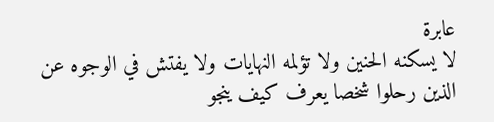عابرة
لا يسكنه الحنين ولا تؤلمه النهايات ولا يفتش في الوجوه عن الذين رحلوا شخصا يعرف كيف ينجو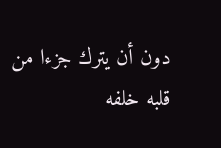دون أن يترك جزءا من قلبه خلفه